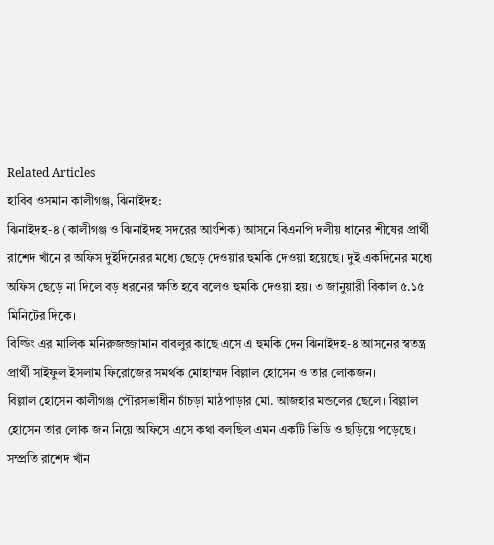Related Articles
হাবিব ওসমান কালীগঞ্জ, ঝিনাইদহ:
ঝিনাইদহ-৪ (কালীগঞ্জ ও ঝিনাইদহ সদরের আংশিক) আসনে বিএনপি দলীয় ধানের শীষের প্রার্থী রাশেদ খাঁনে র অফিস দুইদিনেরর মধ্যে ছেড়ে দেওয়ার হুমকি দেওয়া হয়েছে। দুই একদিনের মধ্যে অফিস ছেড়ে না দিলে বড় ধরনের ক্ষতি হবে বলেও হুমকি দেওয়া হয়। ৩ জানুয়ারী বিকাল ৫.১৫ মিনিটের দিকে।
বিল্ডিং এর মালিক মনিরুজজ্জামান বাবলুর কাছে এসে এ হুমকি দেন ঝিনাইদহ-৪ আসনের স্বতন্ত্র প্রার্থী সাইফুল ইসলাম ফিরোজের সমর্থক মোহাম্মদ বিল্লাল হোসেন ও তার লোকজন।
বিল্লাল হোসেন কালীগঞ্জ পৌরসভাধীন চাঁচড়া মাঠপাড়ার মো. আজহার মন্ডলের ছেলে। বিল্লাল হোসেন তার লোক জন নিয়ে অফিসে এসে কথা বলছিল এমন একটি ভিডি ও ছড়িয়ে পড়েছে।
সম্প্রতি রাশেদ খাঁন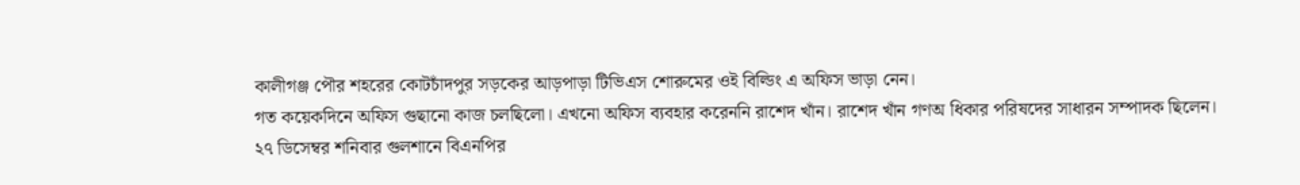কালীগঞ্জ পৌর শহরের কোটচাঁদপুর সড়কের আড়পাড়া টিভিএস শোরুমের ওই বিল্ডিং এ অফিস ভাড়া নেন।
গত কয়েকদিনে অফিস গুছানো কাজ চলছিলো। এখনো অফিস ব্যবহার করেননি রাশেদ খাঁন। রাশেদ খাঁন গণঅ ধিকার পরিষদের সাধারন সম্পাদক ছিলেন।
২৭ ডিসেম্বর শনিবার গুলশানে বিএনপির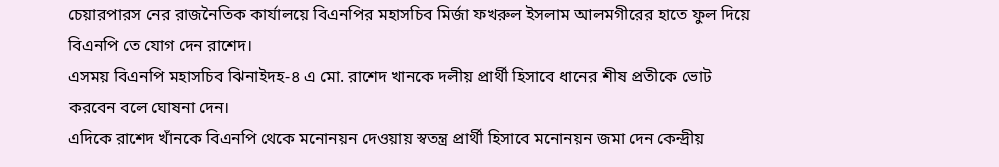চেয়ারপারস নের রাজনৈতিক কার্যালয়ে বিএনপির মহাসচিব মির্জা ফখরুল ইসলাম আলমগীরের হাতে ফুল দিয়ে বিএনপি তে যোগ দেন রাশেদ।
এসময় বিএনপি মহাসচিব ঝিনাইদহ-৪ এ মো. রাশেদ খানকে দলীয় প্রার্থী হিসাবে ধানের শীষ প্রতীকে ভোট করবেন বলে ঘোষনা দেন।
এদিকে রাশেদ খাঁনকে বিএনপি থেকে মনোনয়ন দেওয়ায় স্বতন্ত্র প্রার্থী হিসাবে মনোনয়ন জমা দেন কেন্দ্রীয়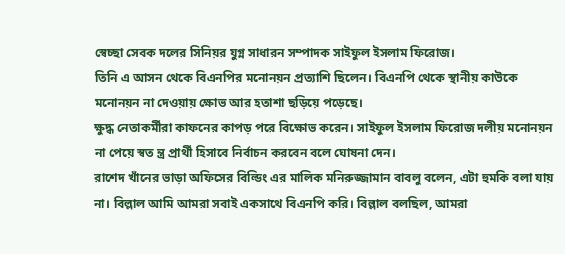স্বেচ্ছা সেবক দলের সিনিয়র যুগ্ন সাধারন সম্পাদক সাইফুল ইসলাম ফিরোজ।
তিনি এ আসন থেকে বিএনপির মনোনয়ন প্রত্যাশি ছিলেন। বিএনপি থেকে স্থানীয় কাউকে মনোনয়ন না দেওয়ায় ক্ষোভ আর হতাশা ছড়িয়ে পড়েছে।
ক্ষুদ্ধ নেতাকর্মীরা কাফনের কাপড় পরে বিক্ষোভ করেন। সাইফুল ইসলাম ফিরোজ দলীয় মনোনয়ন না পেয়ে স্বত ন্ত্র প্রার্থী হিসাবে নির্বাচন করবেন বলে ঘোষনা দেন।
রাশেদ খাঁনের ভাড়া অফিসের বিল্ডিং এর মালিক মনিরুজ্জামান বাবলু বলেন, এটা হুমকি বলা যায় না। বিল্লাল আমি আমরা সবাই একসাথে বিএনপি করি। বিল্লাল বলছিল, আমরা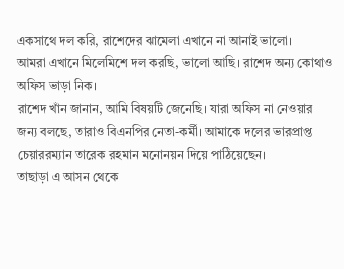একসাথে দল করি, রাশেদের ঝামেলা এখানে না আনাই ভালো।
আমরা এখানে মিলেমিশে দল করছি, ভালো আছি। রাশেদ অন্য কোথাও অফিস ভাড়া নিক।
রাশেদ খাঁন জানান, আমি বিষয়টি জেনেছি। যারা অফিস না নেওয়ার জন্য বলছে, তারাও বিএনপির নেতা-কর্মী। আমাকে দলের ভারপ্রাপ্ত চেয়াররম্যান তারেক রহমান মনোনয়ন দিয়ে পাঠিয়েছেন।
তাছাড়া এ আসন থেকে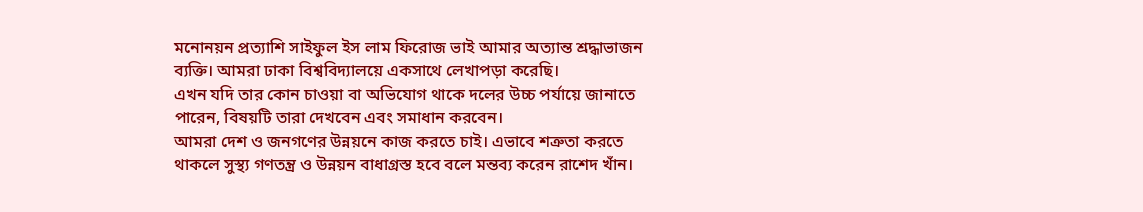মনোনয়ন প্রত্যাশি সাইফুল ইস লাম ফিরোজ ভাই আমার অত্যান্ত শ্রদ্ধাভাজন ব্যক্তি। আমরা ঢাকা বিশ্ববিদ্যালয়ে একসাথে লেখাপড়া করেছি।
এখন যদি তার কোন চাওয়া বা অভিযোগ থাকে দলের উচ্চ পর্যায়ে জানাতে পারেন, বিষয়টি তারা দেখবেন এবং সমাধান করবেন।
আমরা দেশ ও জনগণের উন্নয়নে কাজ করতে চাই। এভাবে শত্রুতা করতে থাকলে সুস্থ্য গণতন্ত্র ও উন্নয়ন বাধাগ্রস্ত হবে বলে মন্তব্য করেন রাশেদ খাঁন।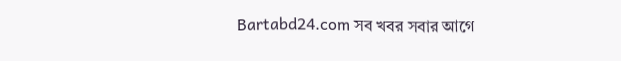Bartabd24.com সব খবর সবার আগে